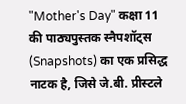"Mother's Day" कक्षा 11 की पाठ्यपुस्तक स्नैपशॉट्स (Snapshots) का एक प्रसिद्ध नाटक है, जिसे जे.बी. प्रीस्टले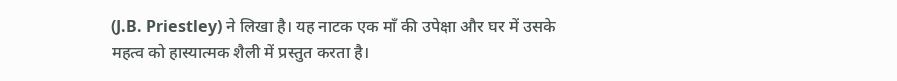(J.B. Priestley) ने लिखा है। यह नाटक एक माँ की उपेक्षा और घर में उसके महत्व को हास्यात्मक शैली में प्रस्तुत करता है।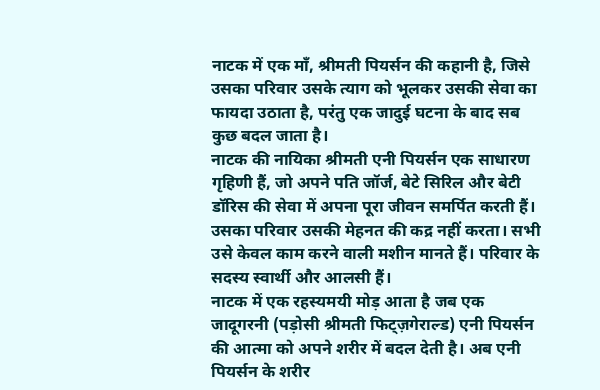नाटक में एक माँ, श्रीमती पियर्सन की कहानी है, जिसे उसका परिवार उसके त्याग को भूलकर उसकी सेवा का फायदा उठाता है, परंतु एक जादुई घटना के बाद सब कुछ बदल जाता है।
नाटक की नायिका श्रीमती एनी पियर्सन एक साधारण गृहिणी हैं, जो अपने पति जॉर्ज, बेटे सिरिल और बेटी डॉरिस की सेवा में अपना पूरा जीवन समर्पित करती हैं। उसका परिवार उसकी मेहनत की कद्र नहीं करता। सभी उसे केवल काम करने वाली मशीन मानते हैं। परिवार के सदस्य स्वार्थी और आलसी हैं।
नाटक में एक रहस्यमयी मोड़ आता है जब एक जादूगरनी (पड़ोसी श्रीमती फिट्ज़गेराल्ड) एनी पियर्सन की आत्मा को अपने शरीर में बदल देती है। अब एनी पियर्सन के शरीर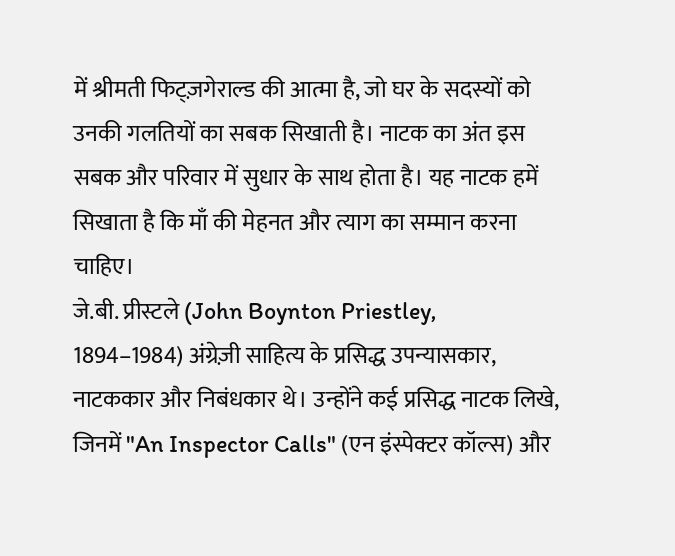में श्रीमती फिट्ज़गेराल्ड की आत्मा है, जो घर के सदस्यों को उनकी गलतियों का सबक सिखाती है। नाटक का अंत इस सबक और परिवार में सुधार के साथ होता है। यह नाटक हमें सिखाता है कि माँ की मेहनत और त्याग का सम्मान करना चाहिए।
जे.बी. प्रीस्टले (John Boynton Priestley, 1894–1984) अंग्रेज़ी साहित्य के प्रसिद्ध उपन्यासकार, नाटककार और निबंधकार थे। उन्होंने कई प्रसिद्ध नाटक लिखे, जिनमें "An Inspector Calls" (एन इंस्पेक्टर कॉल्स) और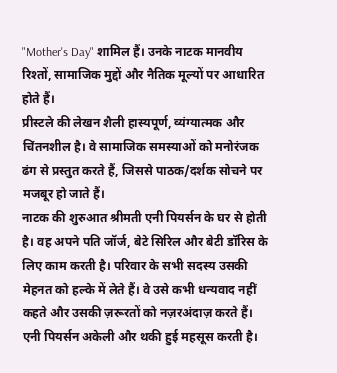"Mother's Day" शामिल हैं। उनके नाटक मानवीय रिश्तों, सामाजिक मुद्दों और नैतिक मूल्यों पर आधारित होते हैं।
प्रीस्टले की लेखन शैली हास्यपूर्ण, व्यंग्यात्मक और चिंतनशील है। वे सामाजिक समस्याओं को मनोरंजक ढंग से प्रस्तुत करते हैं, जिससे पाठक/दर्शक सोचने पर मजबूर हो जाते हैं।
नाटक की शुरुआत श्रीमती एनी पियर्सन के घर से होती है। वह अपने पति जॉर्ज, बेटे सिरिल और बेटी डॉरिस के लिए काम करती है। परिवार के सभी सदस्य उसकी मेहनत को हल्के में लेते हैं। वे उसे कभी धन्यवाद नहीं कहते और उसकी ज़रूरतों को नज़रअंदाज़ करते हैं। एनी पियर्सन अकेली और थकी हुई महसूस करती है।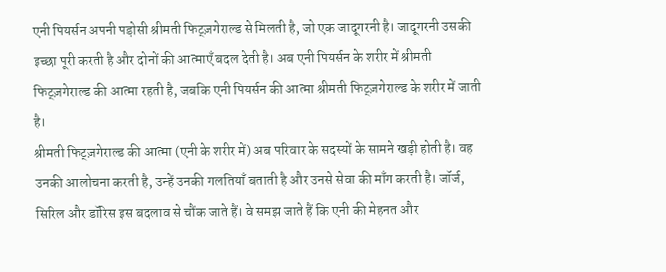एनी पियर्सन अपनी पड़ोसी श्रीमती फिट्ज़गेराल्ड से मिलती है, जो एक जादूगरनी है। जादूगरनी उसकी इच्छा पूरी करती है और दोनों की आत्माएँ बदल देती है। अब एनी पियर्सन के शरीर में श्रीमती फिट्ज़गेराल्ड की आत्मा रहती है, जबकि एनी पियर्सन की आत्मा श्रीमती फिट्ज़गेराल्ड के शरीर में जाती है।
श्रीमती फिट्ज़गेराल्ड की आत्मा (एनी के शरीर में) अब परिवार के सदस्यों के सामने खड़ी होती है। वह उनकी आलोचना करती है, उन्हें उनकी गलतियाँ बताती है और उनसे सेवा की माँग करती है। जॉर्ज, सिरिल और डॉरिस इस बदलाव से चौंक जाते हैं। वे समझ जाते हैं कि एनी की मेहनत और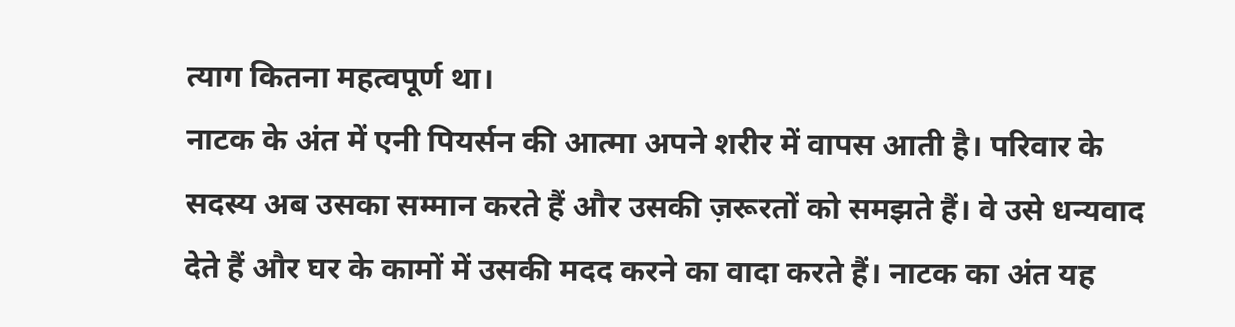त्याग कितना महत्वपूर्ण था।
नाटक के अंत में एनी पियर्सन की आत्मा अपने शरीर में वापस आती है। परिवार के सदस्य अब उसका सम्मान करते हैं और उसकी ज़रूरतों को समझते हैं। वे उसे धन्यवाद देते हैं और घर के कामों में उसकी मदद करने का वादा करते हैं। नाटक का अंत यह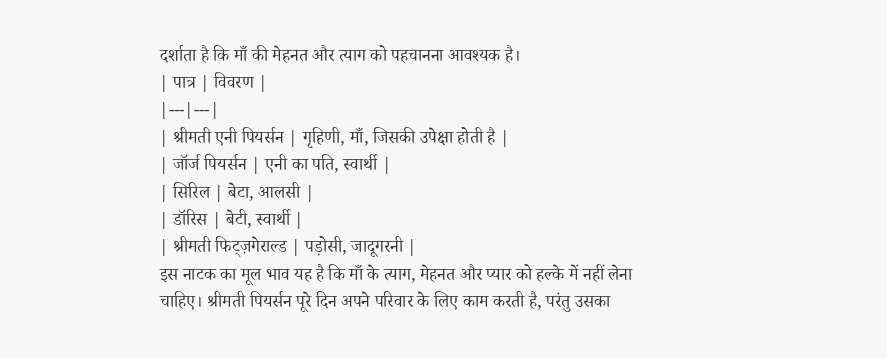दर्शाता है कि माँ की मेहनत और त्याग को पहचानना आवश्यक है।
| पात्र | विवरण |
|---|---|
| श्रीमती एनी पियर्सन | गृहिणी, माँ, जिसकी उपेक्षा होती है |
| जॉर्ज पियर्सन | एनी का पति, स्वार्थी |
| सिरिल | बेटा, आलसी |
| डॉरिस | बेटी, स्वार्थी |
| श्रीमती फिट्ज़गेराल्ड | पड़ोसी, जादूगरनी |
इस नाटक का मूल भाव यह है कि माँ के त्याग, मेहनत और प्यार को हल्के में नहीं लेना चाहिए। श्रीमती पियर्सन पूरे दिन अपने परिवार के लिए काम करती है, परंतु उसका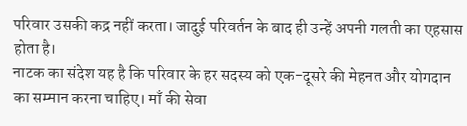परिवार उसकी कद्र नहीं करता। जादुई परिवर्तन के बाद ही उन्हें अपनी गलती का एहसास होता है।
नाटक का संदेश यह है कि परिवार के हर सदस्य को एक-दूसरे की मेहनत और योगदान का सम्मान करना चाहिए। माँ की सेवा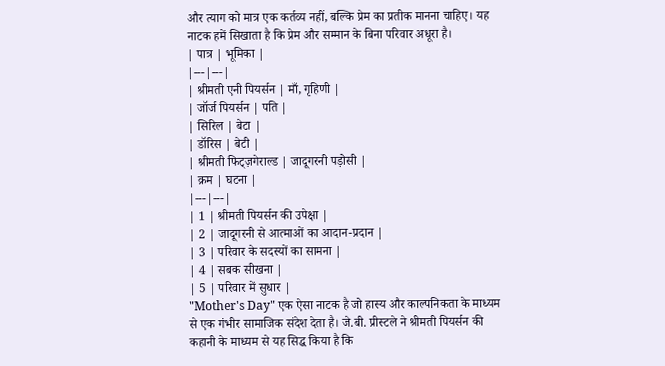और त्याग को मात्र एक कर्तव्य नहीं, बल्कि प्रेम का प्रतीक मानना चाहिए। यह नाटक हमें सिखाता है कि प्रेम और सम्मान के बिना परिवार अधूरा है।
| पात्र | भूमिका |
|---|---|
| श्रीमती एनी पियर्सन | माँ, गृहिणी |
| जॉर्ज पियर्सन | पति |
| सिरिल | बेटा |
| डॉरिस | बेटी |
| श्रीमती फिट्ज़गेराल्ड | जादूगरनी पड़ोसी |
| क्रम | घटना |
|---|---|
| 1 | श्रीमती पियर्सन की उपेक्षा |
| 2 | जादूगरनी से आत्माओं का आदान-प्रदान |
| 3 | परिवार के सदस्यों का सामना |
| 4 | सबक सीखना |
| 5 | परिवार में सुधार |
"Mother's Day" एक ऐसा नाटक है जो हास्य और काल्पनिकता के माध्यम से एक गंभीर सामाजिक संदेश देता है। जे.बी. प्रीस्टले ने श्रीमती पियर्सन की कहानी के माध्यम से यह सिद्ध किया है कि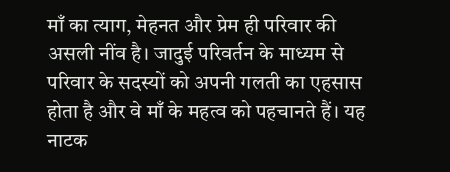माँ का त्याग, मेहनत और प्रेम ही परिवार की असली नींव है। जादुई परिवर्तन के माध्यम से परिवार के सदस्यों को अपनी गलती का एहसास होता है और वे माँ के महत्व को पहचानते हैं। यह नाटक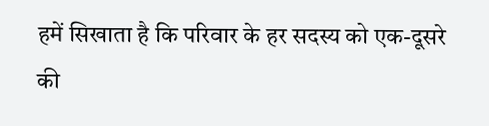हमें सिखाता है कि परिवार के हर सदस्य को एक-दूसरे की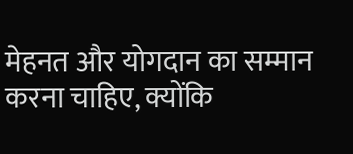मेहनत और योगदान का सम्मान करना चाहिए, क्योंकि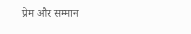प्रेम और सम्मान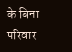के बिना परिवार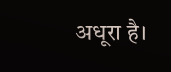अधूरा है।